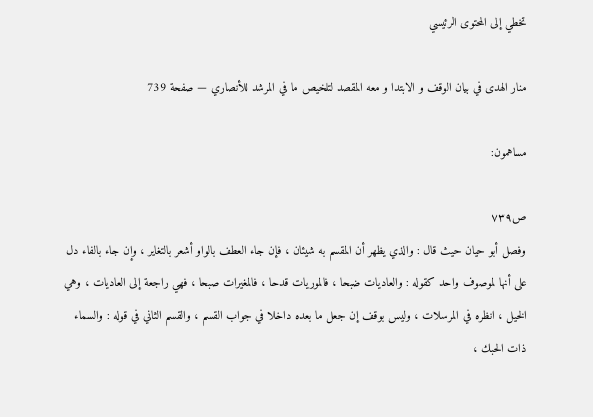تخطي إلى المحتوى الرئيسي

منار الهدى في بيان الوقف و الابتدا و معه المقصد لتلخيص ما في المرشد للأنصاري — صفحة 739

مساهمون:

ص٧٣٩
وفصل أبو حيان حيث قال : والذي يظهر أن المقسم به شيئان ، فإن جاء العطف بالواو أشعر بالتغاير ، وإن جاء بالفاء دل على أنها لموصوف واحد كقوله : والعاديات ضبحا ، فالموريات قدحا ، فالمغيرات صبحا ، فهي راجعة إلى العاديات ، وهي الخيل ، انظره في المرسلات ، وليس بوقف إن جعل ما بعده داخلا في جواب القسم ، والقسم الثاني في قوله : والسماء ذات الحبك ،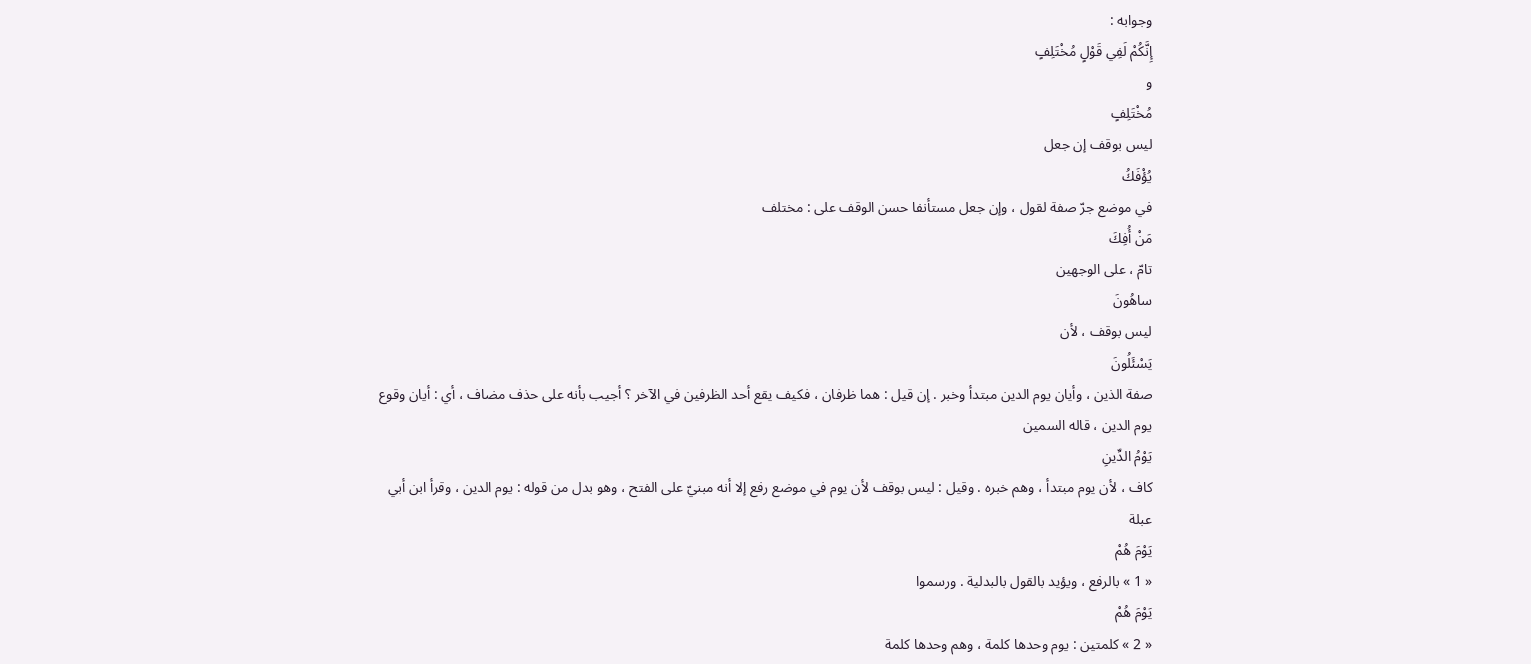وجوابه :
إِنَّكُمْ لَفِي قَوْلٍ مُخْتَلِفٍ
و
مُخْتَلِفٍ
ليس بوقف إن جعل
يُؤْفَكُ
في موضع جرّ صفة لقول ، وإن جعل مستأنفا حسن الوقف على : مختلف
مَنْ أُفِكَ
تامّ ، على الوجهين
ساهُونَ
ليس بوقف ، لأن
يَسْئَلُونَ
صفة الذين ، وأيان يوم الدين مبتدأ وخبر . إن قيل : هما ظرفان ، فكيف يقع أحد الظرفين في الآخر ؟ أجيب بأنه على حذف مضاف ، أي : أيان وقوع يوم الدين ، قاله السمين
يَوْمُ الدِّينِ
كاف ، لأن يوم مبتدأ ، وهم خبره . وقيل : ليس بوقف لأن يوم في موضع رفع إلا أنه مبنيّ على الفتح ، وهو بدل من قوله : يوم الدين ، وقرأ ابن أبي عبلة
يَوْمَ هُمْ
« 1 » بالرفع ، ويؤيد بالقول بالبدلية . ورسموا
يَوْمَ هُمْ
« 2 » كلمتين : يوم وحدها كلمة ، وهم وحدها كلمة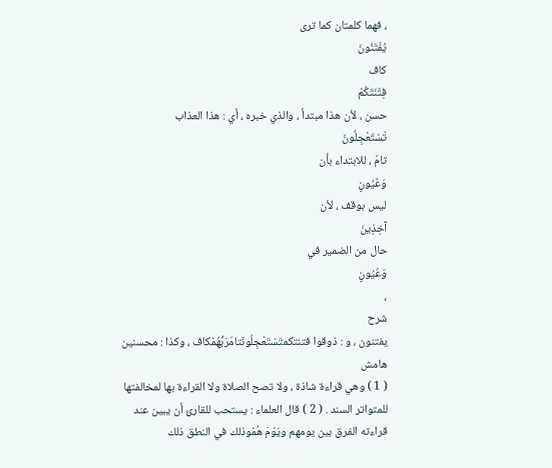، فهما كلمتان كما ترى
يُفْتَنُونَ
كاف
فِتْنَتَكُمْ
حسن ، لأن هذا مبتدأ ، والذي خبره ، أي : هذا العذاب
تَسْتَعْجِلُونَ
تامّ ، للابتداء بأن
وَعُيُونٍ
ليس بوقف ، لأن
آخِذِينَ
حال من الضمير في
وَعُيُونٍ
،
شرح
يفتنون ، و : ذوقوا فتنتكمتَسْتَعْجِلُونَتامّرَبُّهُمْكاف ، وكذا : محسنين
هامش
( 1 ) وهي قراءة شاذة ، ولا تصح الصلاة ولا القراءة بها لمخالفتها للمتواتر السند . ( 2 ) قال العلماء : يستحب للقارئ أن يبين عند قراءته الفرق بين يومهم ويَوْمَ هُمْوذلك في النطق ذلك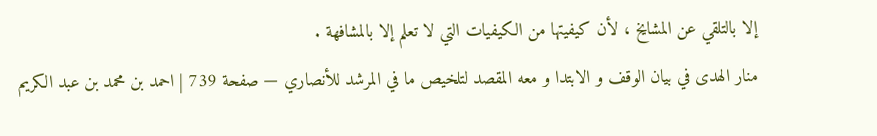إلا بالتلقي عن المشايخ ، لأن كيفيتها من الكيفيات التي لا تعلم إلا بالمشافهة .
منار الهدى في بيان الوقف و الابتدا و معه المقصد لتلخيص ما في المرشد للأنصاري — صفحة 739 | احمد بن محمد بن عبد الكريم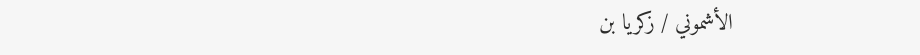الأشموني / زكريا بن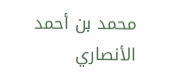محمد بن أحمد الأنصاري